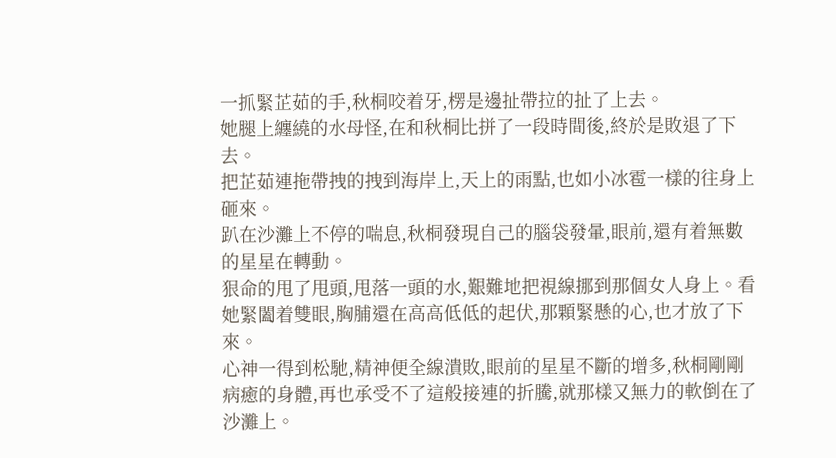一抓緊芷茹的手,秋桐咬着牙,楞是邊扯帶拉的扯了上去。
她腿上纏繞的水母怪,在和秋桐比拼了一段時間後,終於是敗退了下去。
把芷茹連拖帶拽的拽到海岸上,天上的雨點,也如小冰雹一樣的往身上砸來。
趴在沙灘上不停的喘息,秋桐發現自己的腦袋發暈,眼前,還有着無數的星星在轉動。
狠命的甩了甩頭,甩落一頭的水,艱難地把視線挪到那個女人身上。看她緊闔着雙眼,胸脯還在高高低低的起伏,那顆緊懸的心,也才放了下來。
心神一得到松馳,精神便全線潰敗,眼前的星星不斷的增多,秋桐剛剛病癒的身體,再也承受不了這般接連的折騰,就那樣又無力的軟倒在了沙灘上。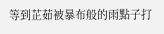等到芷茹被暴布般的雨點子打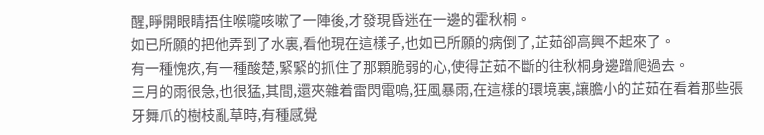醒,睜開眼睛捂住喉嚨咳嗽了一陣後,才發現昏迷在一邊的霍秋桐。
如已所願的把他弄到了水裏,看他現在這樣子,也如已所願的病倒了,芷茹卻高興不起來了。
有一種愧疚,有一種酸楚,緊緊的抓住了那顆脆弱的心,使得芷茹不斷的往秋桐身邊蹭爬過去。
三月的雨很急,也很猛,其間,還夾雜着雷閃電嗚,狂風暴雨,在這樣的環境裏,讓膽小的芷茹在看着那些張牙舞爪的樹枝亂草時,有種感覺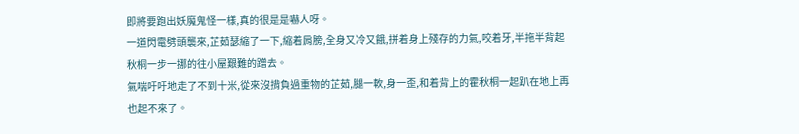即將要跑出妖魔鬼怪一樣,真的很是是嚇人呀。
一道閃電劈頭襲來,芷茹瑟縮了一下,縮着肩膀,全身又冷又餓,拼着身上殘存的力氣,咬着牙,半拖半背起秋桐一步一挪的往小屋艱難的蹭去。
氣喘吁吁地走了不到十米,從來沒揹負過重物的芷茹,腿一軟,身一歪,和着背上的霍秋桐一起趴在地上再也起不來了。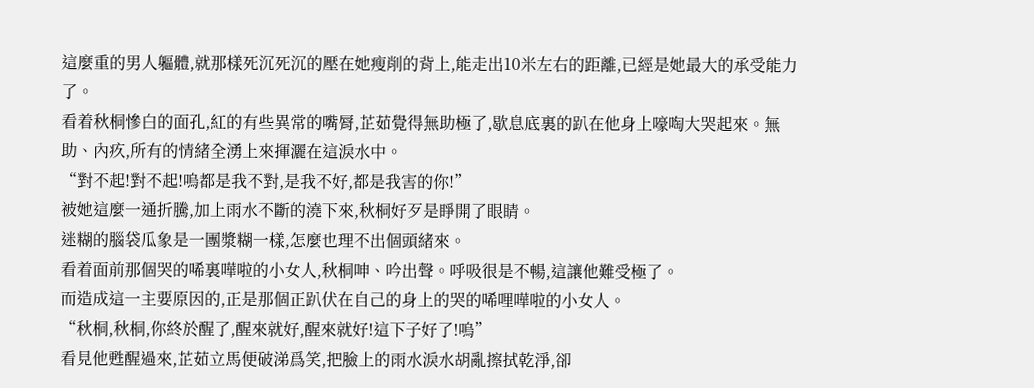這麼重的男人軀體,就那樣死沉死沉的壓在她瘦削的背上,能走出10米左右的距離,已經是她最大的承受能力了。
看着秋桐慘白的面孔,紅的有些異常的嘴脣,芷茹覺得無助極了,歇息底裏的趴在他身上嚎啕大哭起來。無助、內疚,所有的情緒全湧上來揮灑在這淚水中。
“對不起!對不起!嗚都是我不對,是我不好,都是我害的你!”
被她這麼一通折騰,加上雨水不斷的澆下來,秋桐好歹是睜開了眼睛。
迷糊的腦袋瓜象是一團漿糊一樣,怎麼也理不出個頭緒來。
看着面前那個哭的唏裏嘩啦的小女人,秋桐呻、吟出聲。呼吸很是不暢,這讓他難受極了。
而造成這一主要原因的,正是那個正趴伏在自己的身上的哭的唏哩嘩啦的小女人。
“秋桐,秋桐,你終於醒了,醒來就好,醒來就好!這下子好了!嗚”
看見他甦醒過來,芷茹立馬便破涕爲笑,把臉上的雨水淚水胡亂擦拭乾淨,卻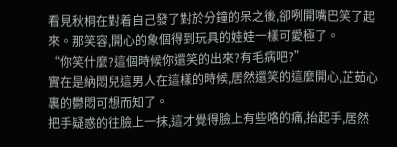看見秋桐在對着自己發了對於分鐘的呆之後,卻咧開嘴巴笑了起來。那笑容,開心的象個得到玩具的娃娃一樣可愛極了。
“你笑什麼?這個時候你還笑的出來?有毛病吧?”
實在是納悶兒這男人在這樣的時候,居然還笑的這麼開心,芷茹心裏的鬱悶可想而知了。
把手疑惑的往臉上一抹,這才覺得臉上有些咯的痛,抬起手,居然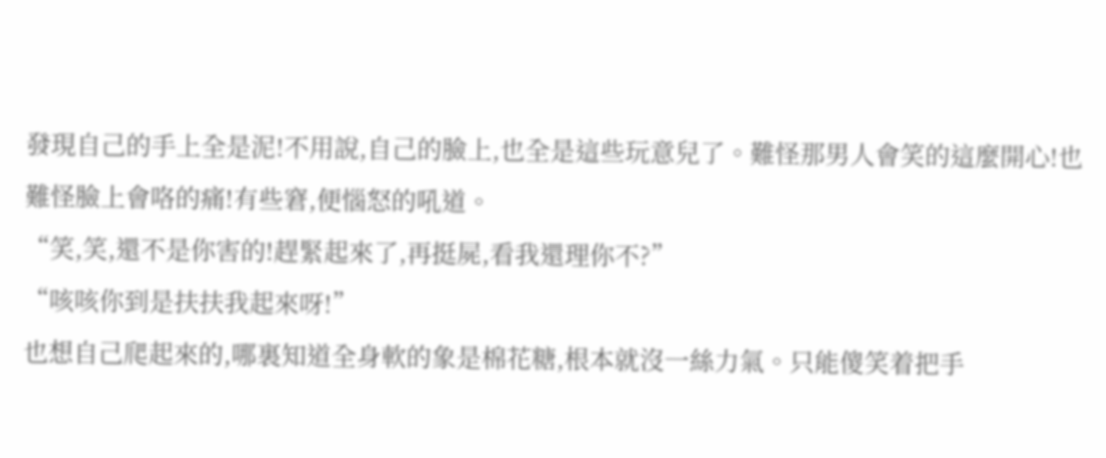發現自己的手上全是泥!不用說,自己的臉上,也全是這些玩意兒了。難怪那男人會笑的這麼開心!也難怪臉上會咯的痛!有些窘,便惱怒的吼道。
“笑,笑,還不是你害的!趕緊起來了,再挺屍,看我還理你不?”
“咳咳你到是扶扶我起來呀!”
也想自己爬起來的,哪裏知道全身軟的象是棉花糖,根本就沒一絲力氣。只能傻笑着把手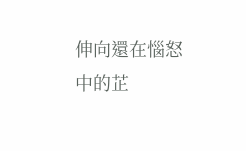伸向還在惱怒中的芷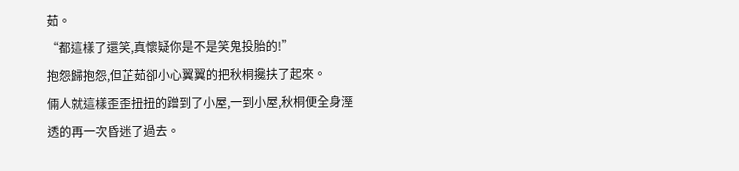茹。
“都這樣了還笑,真懷疑你是不是笑鬼投胎的!”
抱怨歸抱怨,但芷茹卻小心翼翼的把秋桐攙扶了起來。
倆人就這樣歪歪扭扭的蹭到了小屋,一到小屋,秋桐便全身溼透的再一次昏迷了過去。